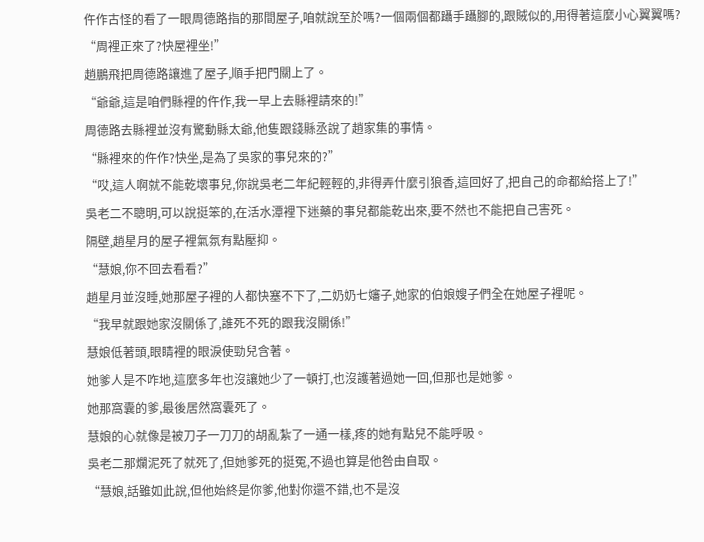仵作古怪的看了一眼周德路指的那間屋子,咱就說至於嗎?一個兩個都躡手躡腳的,跟賊似的,用得著這麼小心翼翼嗎?
“周裡正來了?快屋裡坐!”
趙鵬飛把周德路讓進了屋子,順手把門關上了。
“爺爺,這是咱們縣裡的仵作,我一早上去縣裡請來的!”
周德路去縣裡並沒有驚動縣太爺,他隻跟錢縣丞說了趙家集的事情。
“縣裡來的仵作?快坐,是為了吳家的事兒來的?”
“哎,這人啊就不能乾壞事兒,你說吳老二年紀輕輕的,非得弄什麼引狼香,這回好了,把自己的命都給搭上了!”
吳老二不聰明,可以說挺笨的,在活水潭裡下迷藥的事兒都能乾出來,要不然也不能把自己害死。
隔壁,趙星月的屋子裡氣氛有點壓抑。
“慧娘,你不回去看看?”
趙星月並沒睡,她那屋子裡的人都快塞不下了,二奶奶七嬸子,她家的伯娘嫂子們全在她屋子裡呢。
“我早就跟她家沒關係了,誰死不死的跟我沒關係!”
慧娘低著頭,眼睛裡的眼淚使勁兒含著。
她爹人是不咋地,這麼多年也沒讓她少了一頓打,也沒護著過她一回,但那也是她爹。
她那窩囊的爹,最後居然窩囊死了。
慧娘的心就像是被刀子一刀刀的胡亂紮了一通一樣,疼的她有點兒不能呼吸。
吳老二那爛泥死了就死了,但她爹死的挺冤,不過也算是他咎由自取。
“慧娘,話雖如此說,但他始終是你爹,他對你還不錯,也不是沒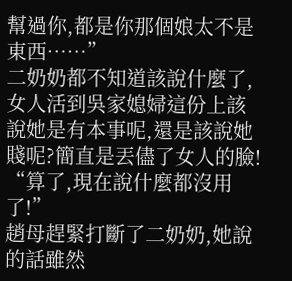幫過你,都是你那個娘太不是東西……”
二奶奶都不知道該說什麼了,女人活到吳家媳婦這份上該說她是有本事呢,還是該說她賤呢?簡直是丟儘了女人的臉!
“算了,現在說什麼都沒用了!”
趙母趕緊打斷了二奶奶,她說的話雖然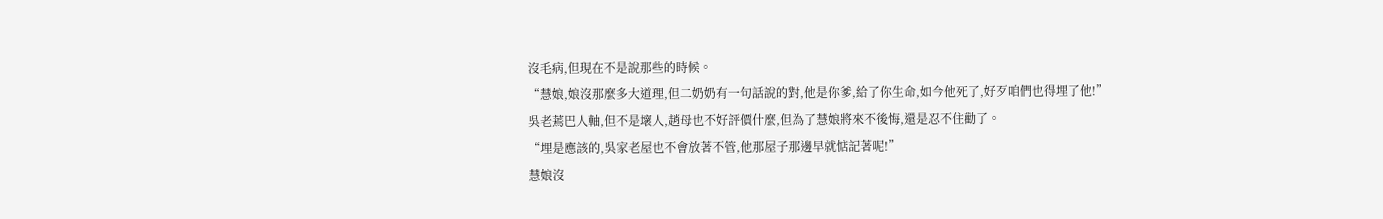沒毛病,但現在不是說那些的時候。
“慧娘,娘沒那麼多大道理,但二奶奶有一句話說的對,他是你爹,給了你生命,如今他死了,好歹咱們也得埋了他!”
吳老蔫巴人軸,但不是壞人,趙母也不好評價什麼,但為了慧娘將來不後悔,還是忍不住勸了。
“埋是應該的,吳家老屋也不會放著不管,他那屋子那邊早就惦記著呢!”
慧娘沒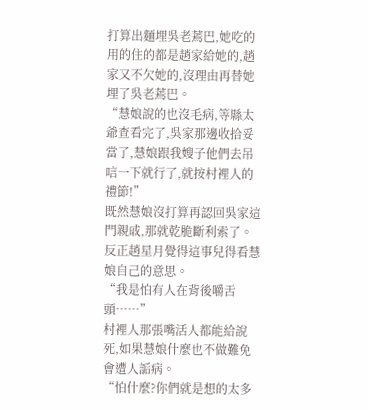打算出麵埋吳老蔫巴,她吃的用的住的都是趙家給她的,趙家又不欠她的,沒理由再替她埋了吳老蔫巴。
“慧娘說的也沒毛病,等縣太爺查看完了,吳家那邊收拾妥當了,慧娘跟我嫂子他們去吊唁一下就行了,就按村裡人的禮節!”
既然慧娘沒打算再認回吳家這門親戚,那就乾脆斷利索了。
反正趙星月覺得這事兒得看慧娘自己的意思。
“我是怕有人在背後嚼舌頭……”
村裡人那張嘴活人都能給說死,如果慧娘什麼也不做難免會遭人詬病。
“怕什麼?你們就是想的太多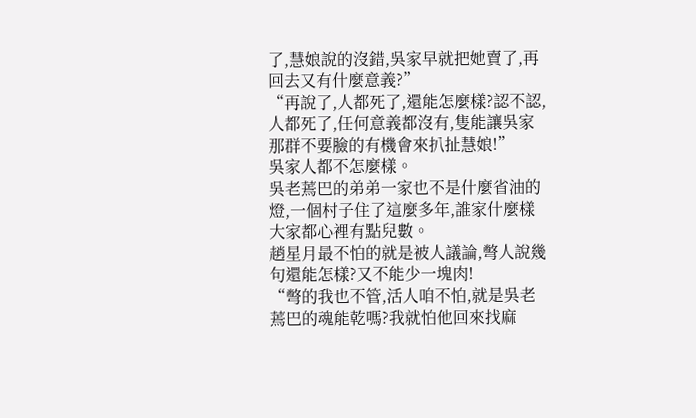了,慧娘說的沒錯,吳家早就把她賣了,再回去又有什麼意義?”
“再說了,人都死了,還能怎麼樣?認不認,人都死了,任何意義都沒有,隻能讓吳家那群不要臉的有機會來扒扯慧娘!”
吳家人都不怎麼樣。
吳老蔫巴的弟弟一家也不是什麼省油的燈,一個村子住了這麼多年,誰家什麼樣大家都心裡有點兒數。
趙星月最不怕的就是被人議論,彆人說幾句還能怎樣?又不能少一塊肉!
“彆的我也不管,活人咱不怕,就是吳老蔫巴的魂能乾嗎?我就怕他回來找麻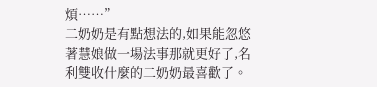煩……”
二奶奶是有點想法的,如果能忽悠著慧娘做一場法事那就更好了,名利雙收什麼的二奶奶最喜歡了。